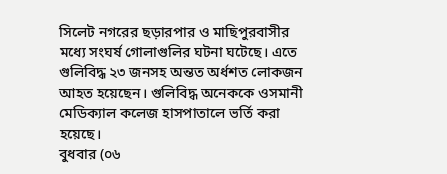সিলেট নগরের ছড়ারপার ও মাছিপুরবাসীর মধ্যে সংঘর্ষ গোলাগুলির ঘটনা ঘটেছে। এতে গুলিবিদ্ধ ২৩ জনসহ অন্তত অর্ধশত লোকজন আহত হয়েছেন। গুলিবিদ্ধ অনেককে ওসমানী মেডিক্যাল কলেজ হাসপাতালে ভর্তি করা হয়েছে।
বুধবার (০৬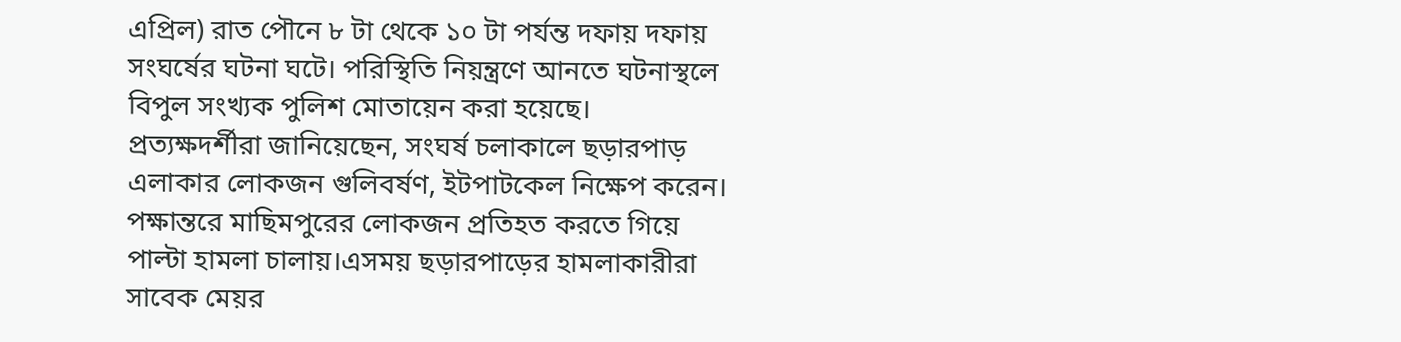এপ্রিল) রাত পৌনে ৮ টা থেকে ১০ টা পর্যন্ত দফায় দফায় সংঘর্ষের ঘটনা ঘটে। পরিস্থিতি নিয়ন্ত্রণে আনতে ঘটনাস্থলে বিপুল সংখ্যক পুলিশ মোতায়েন করা হয়েছে।
প্রত্যক্ষদর্শীরা জানিয়েছেন, সংঘর্ষ চলাকালে ছড়ারপাড় এলাকার লোকজন গুলিবর্ষণ, ইটপাটকেল নিক্ষেপ করেন। পক্ষান্তরে মাছিমপুরের লোকজন প্রতিহত করতে গিয়ে পাল্টা হামলা চালায়।এসময় ছড়ারপাড়ের হামলাকারীরা সাবেক মেয়র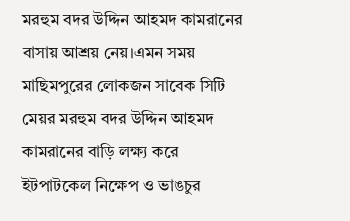মরহুম বদর উদ্দিন আহমদ কামরানের বাসায় আশ্রয় নেয়।এমন সময় মাছিমপুরের লোকজন সাবেক সিটি মেয়র মরহুম বদর উদ্দিন আহমদ কামরানের বাড়ি লক্ষ্য করে ইটপাটকেল নিক্ষেপ ও ভাঙচুর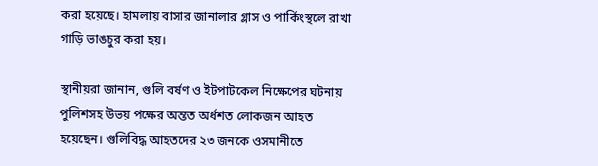করা হয়েছে। হামলায় বাসার জানালার গ্লাস ও পার্কিংস্থলে রাখা গাড়ি ভাঙচুর করা হয়।

স্থানীয়রা জানান, গুলি বর্ষণ ও ইটপাটকেল নিক্ষেপের ঘটনায় পুলিশসহ উভয় পক্ষের অন্তত অর্ধশত লোকজন আহত হয়েছেন। গুলিবিদ্ধ আহতদের ২৩ জনকে ওসমানীতে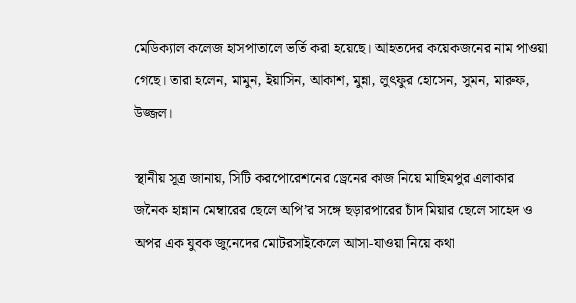মেডিক্যাল কলেজ হাসপাতালে ভর্তি করা হয়েছে। আহতদের কয়েকজনের নাম পাওয়া গেছে। তারা হলেন, মামুন, ইয়াসিন, আকাশ, মুন্না, লুৎফুর হোসেন, সুমন, মারুফ, উজ্জল।

স্থানীয় সূত্র জানায়, সিটি করপোরেশনের ড্রেনের কাজ নিয়ে মাছিমপুর এলাকার জনৈক হান্নান মেম্বারের ছেলে অপি’র সঙ্গে ছড়ারপারের চাঁদ মিয়ার ছেলে সাহেদ ও অপর এক যুবক জুনেদের মোটরসাইকেলে আসা-যাওয়া নিয়ে কথা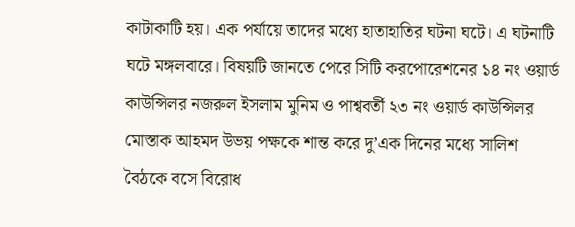কাটাকাটি হয়। এক পর্যায়ে তাদের মধ্যে হাতাহাতির ঘটনা ঘটে। এ ঘটনাটি ঘটে মঙ্গলবারে। বিষয়টি জানতে পেরে সিটি করপোরেশনের ১৪ নং ওয়ার্ড কাউন্সিলর নজরুল ইসলাম মুনিম ও পাশ্ববর্তী ২৩ নং ওয়ার্ড কাউন্সিলর মোস্তাক আহমদ উভয় পক্ষকে শান্ত করে দু’এক দিনের মধ্যে সালিশ বৈঠকে বসে বিরোধ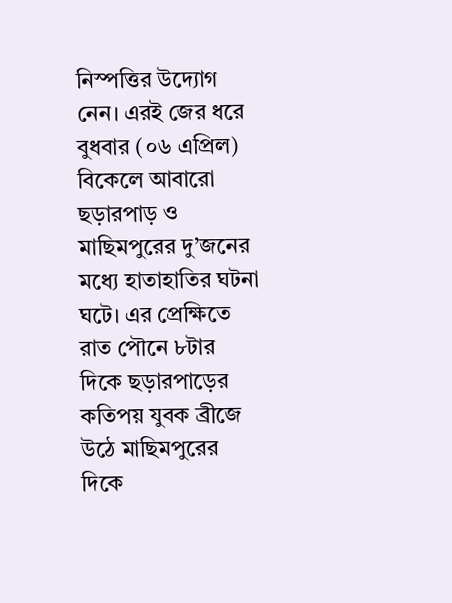নিস্পত্তির উদ্যোগ নেন। এরই জের ধরে বুধবার (০৬ এপ্রিল) বিকেলে আবারো ছড়ারপাড় ও মাছিমপুরের দু’জনের মধ্যে হাতাহাতির ঘটনা ঘটে। এর প্রেক্ষিতে রাত পৌনে ৮টার দিকে ছড়ারপাড়ের কতিপয় যুবক ব্রীজে উঠে মাছিমপুরের দিকে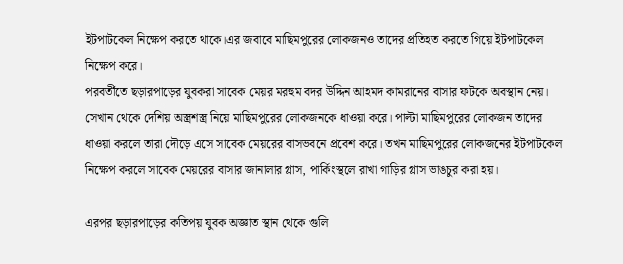ইটপাটকেল নিক্ষেপ করতে থাকে।এর জবাবে মাছিমপুরের লোকজনও তাদের প্রতিহত করতে গিয়ে ইটপাটকেল নিক্ষেপ করে।
পরবর্তীতে ছড়ারপাড়ের যুবকরা সাবেক মেয়র মরহুম বদর উদ্দিন আহমদ কামরানের বাসার ফটকে অবস্থান নেয়। সেখান থেকে দেশিয় অস্ত্রশস্ত্র নিয়ে মাছিমপুরের লোকজনকে ধাওয়া করে। পাল্টা মাছিমপুরের লোকজন তাদের ধাওয়া করলে তারা দৌড়ে এসে সাবেক মেয়রের বাসভবনে প্রবেশ করে। তখন মাছিমপুরের লোকজনের ইটপাটকেল নিক্ষেপ করলে সাবেক মেয়রের বাসার জানালার গ্লাস, পার্কিংস্থলে রাখা গাড়ির গ্লাস ভাঙচুর করা হয়।

এরপর ছড়ারপাড়ের কতিপয় যুবক অজ্ঞাত স্থান থেকে গুলি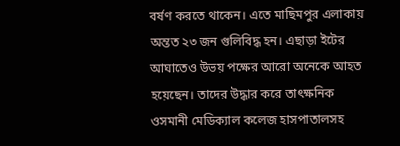বর্ষণ করতে থাকেন। এতে মাছিমপুর এলাকায় অন্তত ২৩ জন গুলিবিদ্ধ হন। এছাড়া ইটের আঘাতেও উভয় পক্ষের আরো অনেকে আহত হয়েছেন। তাদের উদ্ধার করে তাৎক্ষনিক ওসমানী মেডিক্যাল কলেজ হাসপাতালসহ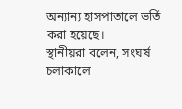অন্যান্য হাসপাতালে ভর্তি করা হয়েছে।
স্থানীয়রা বলেন, সংঘর্ষ চলাকালে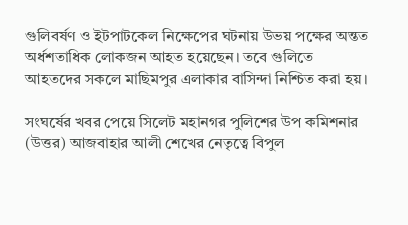গুলিবর্ষণ ও ইটপাটকেল নিক্ষেপের ঘটনায় উভয় পক্ষের অন্তত অর্ধশতাধিক লোকজন আহত হয়েছেন। তবে গুলিতে আহতদের সকলে মাছিমপুর এলাকার বাসিন্দা নিশ্চিত করা হয়।

সংঘর্ষের খবর পেয়ে সিলেট মহানগর পুলিশের উপ কমিশনার (উত্তর) আজবাহার আলী শেখের নেতৃত্বে বিপুল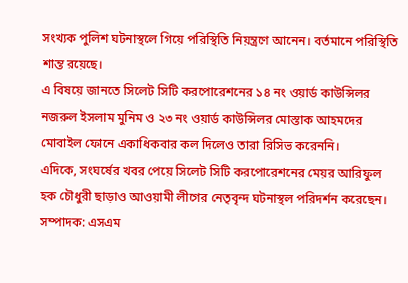সংখ্যক পুলিশ ঘটনাস্থলে গিয়ে পরিস্থিতি নিয়ন্ত্রণে আনেন। বর্তমানে পরিস্থিতি শান্ত রয়েছে।
এ বিষয়ে জানতে সিলেট সিটি করপোরেশনের ১৪ নং ওয়ার্ড কাউন্সিলর নজরুল ইসলাম মুনিম ও ২৩ নং ওয়ার্ড কাউন্সিলর মোস্তাক আহমদের মোবাইল ফোনে একাধিকবার কল দিলেও তারা রিসিভ করেননি।
এদিকে, সংঘর্ষের খবর পেয়ে সিলেট সিটি করপোরেশনের মেয়র আরিফুল হক চৌধুরী ছাড়াও আওয়ামী লীগের নেতৃবৃন্দ ঘটনাস্থল পরিদর্শন করেছেন।
সম্পাদক: এসএম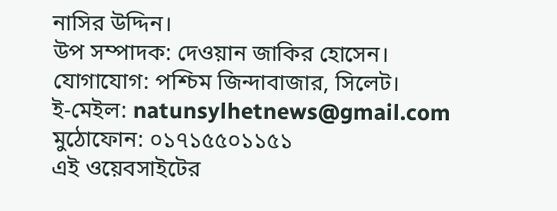নাসির উদ্দিন।
উপ সম্পাদক: দেওয়ান জাকির হোসেন।
যোগাযোগ: পশ্চিম জিন্দাবাজার, সিলেট।
ই-মেইল: natunsylhetnews@gmail.com
মুঠোফোন: ০১৭১৫৫০১১৫১
এই ওয়েবসাইটের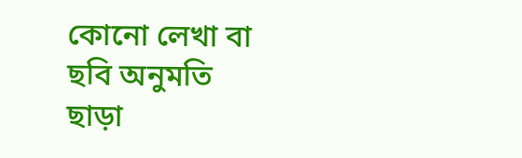কোনো লেখা বা ছবি অনুমতি ছাড়া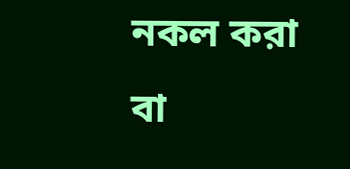নকল করা বা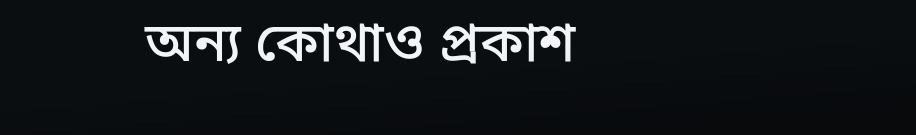অন্য কোথাও প্রকাশ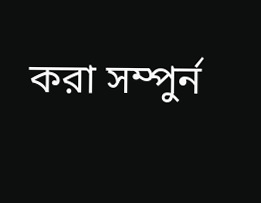করা সম্পুর্ন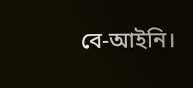বে-আইনি।